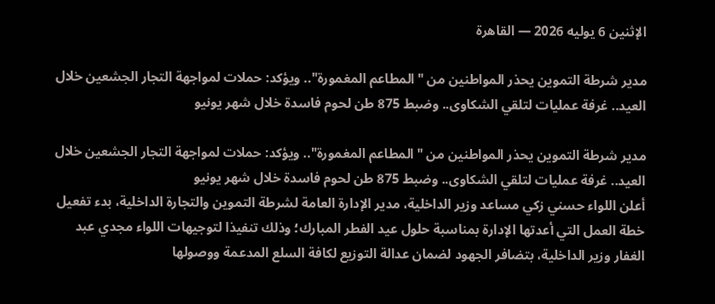الإثنين 6 يوليه 2026 — القاهرة

مدير شرطة التموين يحذر المواطنين من "المطاعم المغمورة".. ويؤكد: حملات لمواجهة التجار الجشعين خلال العيد.. غرفة عمليات لتلقي الشكاوى.. وضبط 875 طن لحوم فاسدة خلال شهر يونيو

مدير شرطة التموين يحذر المواطنين من "المطاعم المغمورة".. ويؤكد: حملات لمواجهة التجار الجشعين خلال العيد.. غرفة عمليات لتلقي الشكاوى.. وضبط 875 طن لحوم فاسدة خلال شهر يونيو
أعلن اللواء حسني زكي مساعد وزير الداخلية، مدير الإدارة العامة لشرطة التموين والتجارة الداخلية، بدء تفعيل خطة العمل التي أعدتها الإدارة بمناسبة حلول عيد الفطر المبارك؛ وذلك تنفيذا لتوجيهات اللواء مجدي عبد الغفار وزير الداخلية، بتضافر الجهود لضمان عدالة التوزيع لكافة السلع المدعمة ووصولها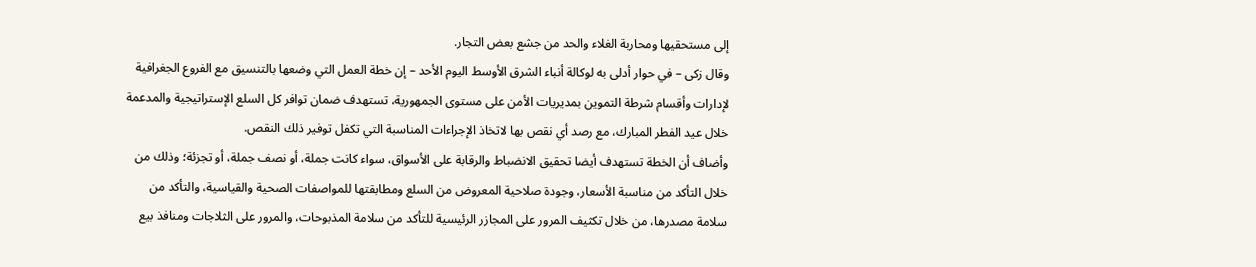إلى مستحقيها ومحاربة الغلاء والحد من جشع بعض التجار.
وقال زكى – في حوار أدلى به لوكالة أنباء الشرق الأوسط اليوم الأحد – إن خطة العمل التي وضعها بالتنسيق مع الفروع الجغرافية لإدارات وأقسام شرطة التموين بمديريات الأمن على مستوى الجمهورية، تستهدف ضمان توافر كل السلع الإستراتيجية والمدعمة خلال عيد الفطر المبارك، مع رصد أي نقص بها لاتخاذ الإجراءات المناسبة التي تكفل توفير ذلك النقص.
وأضاف أن الخطة تستهدف أيضا تحقيق الانضباط والرقابة على الأسواق، سواء كانت جملة، أو نصف جملة، أو تجزئة؛ وذلك من خلال التأكد من مناسبة الأسعار، وجودة صلاحية المعروض من السلع ومطابقتها للمواصفات الصحية والقياسية، والتأكد من سلامة مصدرها، من خلال تكثيف المرور على المجازر الرئيسية للتأكد من سلامة المذبوحات، والمرور على الثلاجات ومنافذ بيع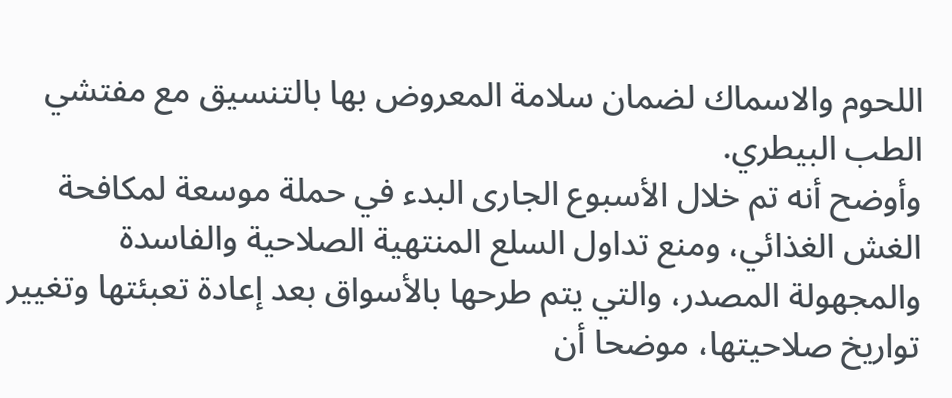اللحوم والاسماك لضمان سلامة المعروض بها بالتنسيق مع مفتشي الطب البيطري.
وأوضح أنه تم خلال الأسبوع الجارى البدء في حملة موسعة لمكافحة الغش الغذائي، ومنع تداول السلع المنتهية الصلاحية والفاسدة والمجهولة المصدر، والتي يتم طرحها بالأسواق بعد إعادة تعبئتها وتغيير تواريخ صلاحيتها، موضحا أن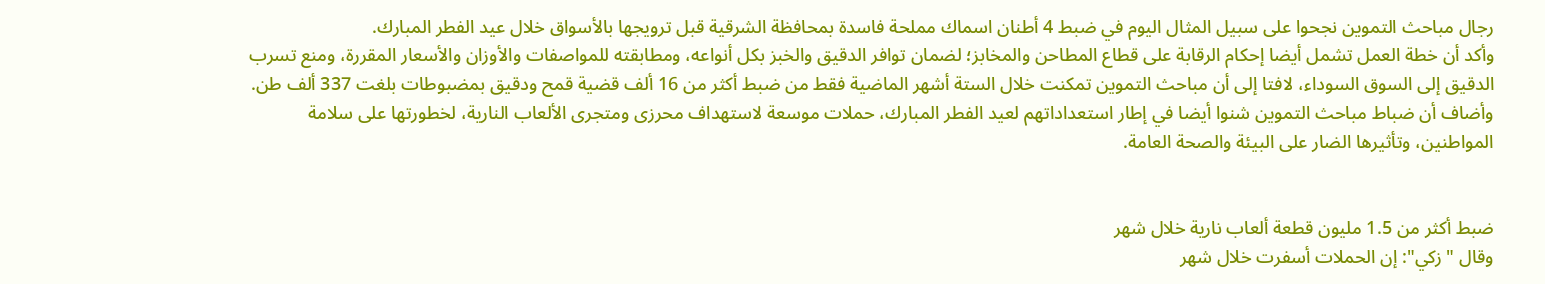رجال مباحث التموين نجحوا على سبيل المثال اليوم في ضبط 4 أطنان اسماك مملحة فاسدة بمحافظة الشرقية قبل ترويجها بالأسواق خلال عيد الفطر المبارك.
وأكد أن خطة العمل تشمل أيضا إحكام الرقابة على قطاع المطاحن والمخابز؛ لضمان توافر الدقيق والخبز بكل أنواعه، ومطابقته للمواصفات والأوزان والأسعار المقررة، ومنع تسرب الدقيق إلى السوق السوداء، لافتا إلى أن مباحث التموين تمكنت خلال الستة أشهر الماضية فقط من ضبط أكثر من 16 ألف قضية قمح ودقيق بمضبوطات بلغت 337 ألف طن.
وأضاف أن ضباط مباحث التموين شنوا أيضا في إطار استعداداتهم لعيد الفطر المبارك، حملات موسعة لاستهداف محرزى ومتجرى الألعاب النارية، لخطورتها على سلامة المواطنين، وتأثيرها الضار على البيئة والصحة العامة.


ضبط أكثر من 1.5 مليون قطعة ألعاب نارية خلال شهر
وقال "زكي": إن الحملات أسفرت خلال شهر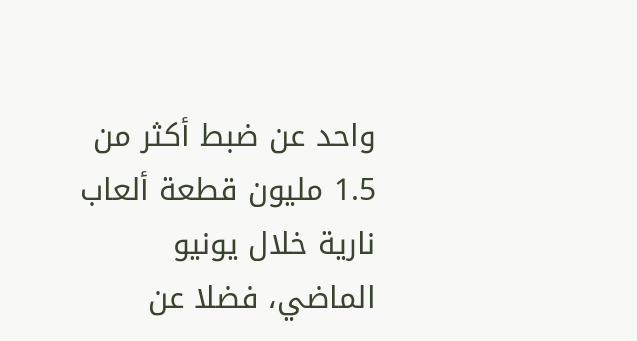واحد عن ضبط أكثر من 1.5 مليون قطعة ألعاب نارية خلال يونيو الماضي، فضلا عن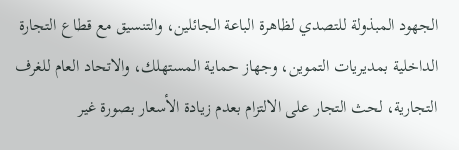الجهود المبذولة للتصدي لظاهرة الباعة الجائلين، والتنسيق مع قطاع التجارة الداخلية بمديريات التموين، وجهاز حماية المستهلك، والاتحاد العام للغرف التجارية، لحث التجار على الالتزام بعدم زيادة الأسعار بصورة غير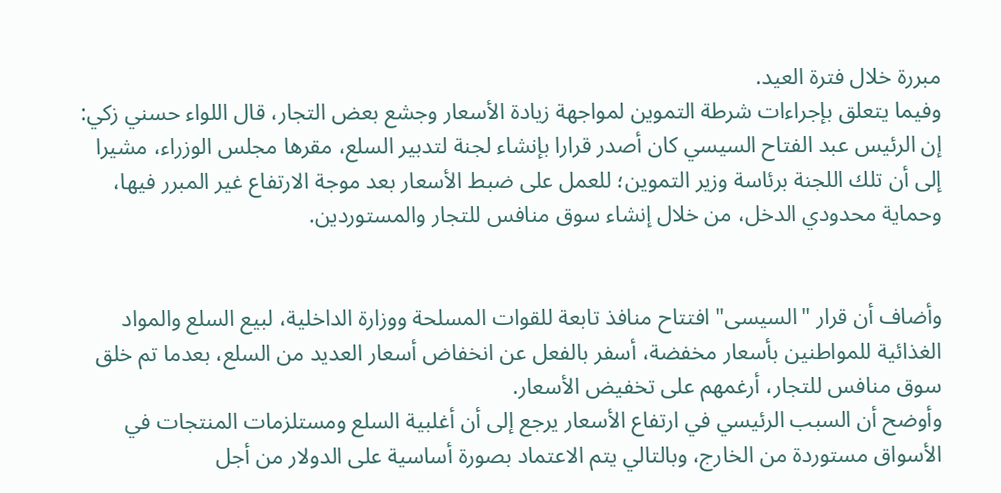مبررة خلال فترة العيد.
وفيما يتعلق بإجراءات شرطة التموين لمواجهة زيادة الأسعار وجشع بعض التجار، قال اللواء حسني زكي: إن الرئيس عبد الفتاح السيسي كان أصدر قرارا بإنشاء لجنة لتدبير السلع، مقرها مجلس الوزراء، مشيرا إلى أن تلك اللجنة برئاسة وزير التموين؛ للعمل على ضبط الأسعار بعد موجة الارتفاع غير المبرر فيها، وحماية محدودي الدخل، من خلال إنشاء سوق منافس للتجار والمستوردين.


وأضاف أن قرار "السيسى" افتتاح منافذ تابعة للقوات المسلحة ووزارة الداخلية، لبيع السلع والمواد الغذائية للمواطنين بأسعار مخفضة، أسفر بالفعل عن انخفاض أسعار العديد من السلع، بعدما تم خلق سوق منافس للتجار، أرغمهم على تخفيض الأسعار.
وأوضح أن السبب الرئيسي في ارتفاع الأسعار يرجع إلى أن أغلبية السلع ومستلزمات المنتجات في الأسواق مستوردة من الخارج، وبالتالي يتم الاعتماد بصورة أساسية على الدولار من أجل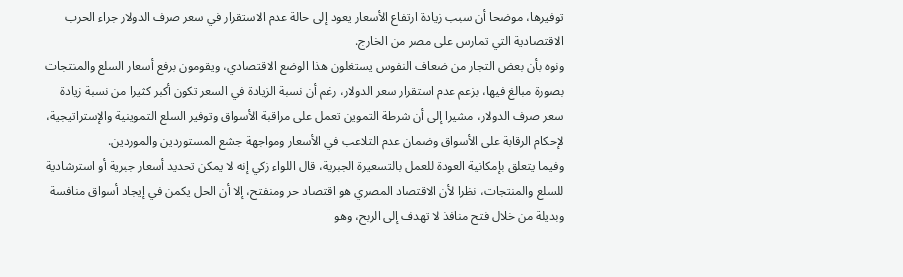توفيرها، موضحا أن سبب زيادة ارتفاع الأسعار يعود إلى حالة عدم الاستقرار في سعر صرف الدولار جراء الحرب الاقتصادية التي تمارس على مصر من الخارج.
ونوه بأن بعض التجار من ضعاف النفوس يستغلون هذا الوضع الاقتصادي، ويقومون برفع أسعار السلع والمنتجات بصورة مبالغ فيها، بزعم عدم استقرار سعر الدولار، رغم أن نسبة الزيادة في السعر تكون أكبر كثيرا من نسبة زيادة سعر صرف الدولار، مشيرا إلى أن شرطة التموين تعمل على مراقبة الأسواق وتوفير السلع التموينية والإستراتيجية، لإحكام الرقابة على الأسواق وضمان عدم التلاعب في الأسعار ومواجهة جشع المستوردين والموردين.
وفيما يتعلق بإمكانية العودة للعمل بالتسعيرة الجبرية، قال اللواء زكي إنه لا يمكن تحديد أسعار جبرية أو استرشادية للسلع والمنتجات، نظرا لأن الاقتصاد المصري هو اقتصاد حر ومنفتح، إلا أن الحل يكمن في إيجاد أسواق منافسة وبديلة من خلال فتح منافذ لا تهدف إلى الربح، وهو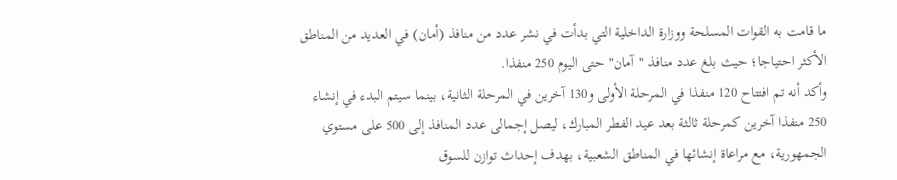ما قامت به القوات المسلحة ووزارة الداخلية التي بدأت في نشر عدد من منافذ (أمان) في العديد من المناطق الأكثر احتياجا؛ حيث بلغ عدد منافذ "آمان" حتى اليوم 250 منفذا.
وأكد أنه تم افتتاح 120 منفذا في المرحلة الأولى و130 آخرين في المرحلة الثانية، بينما سيتم البدء في إنشاء 250 منفذا آخرين كمرحلة ثالثة بعد عيد الفطر المبارك، ليصل إجمالى عدد المنافذ إلى 500 على مستوي الجمهورية، مع مراعاة إنشائها في المناطق الشعبية، بهدف إحداث توازن للسوق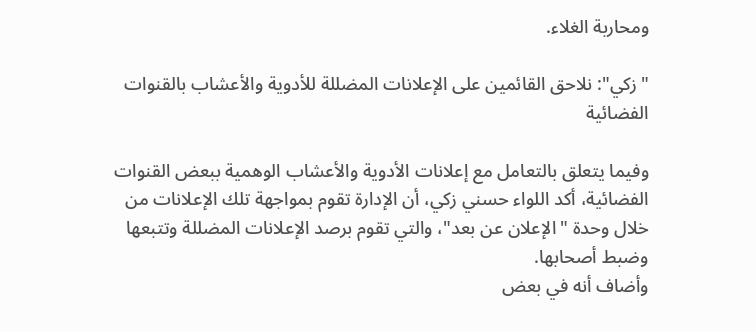ومحاربة الغلاء.

"زكي": نلاحق القائمين على الإعلانات المضللة للأدوية والأعشاب بالقنوات الفضائية

وفيما يتعلق بالتعامل مع إعلانات الأدوية والأعشاب الوهمية ببعض القنوات الفضائية، أكد اللواء حسني زكي، أن الإدارة تقوم بمواجهة تلك الإعلانات من خلال وحدة "الإعلان عن بعد"، والتي تقوم برصد الإعلانات المضللة وتتبعها وضبط أصحابها.
وأضاف أنه في بعض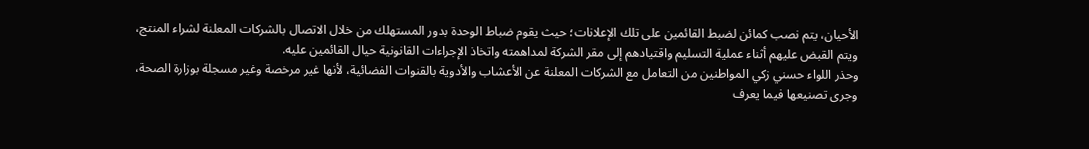الأحيان، يتم نصب كمائن لضبط القائمين على تلك الإعلانات؛ حيث يقوم ضباط الوحدة بدور المستهلك من خلال الاتصال بالشركات المعلنة لشراء المنتج، ويتم القبض عليهم أثناء عملية التسليم واقتيادهم إلى مقر الشركة لمداهمته واتخاذ الإجراءات القانونية حيال القائمين عليه.
وحذر اللواء حسني زكي المواطنين من التعامل مع الشركات المعلنة عن الأعشاب والأدوية بالقنوات الفضائية، لأنها غير مرخصة وغير مسجلة بوزارة الصحة، وجرى تصنيعها فيما يعرف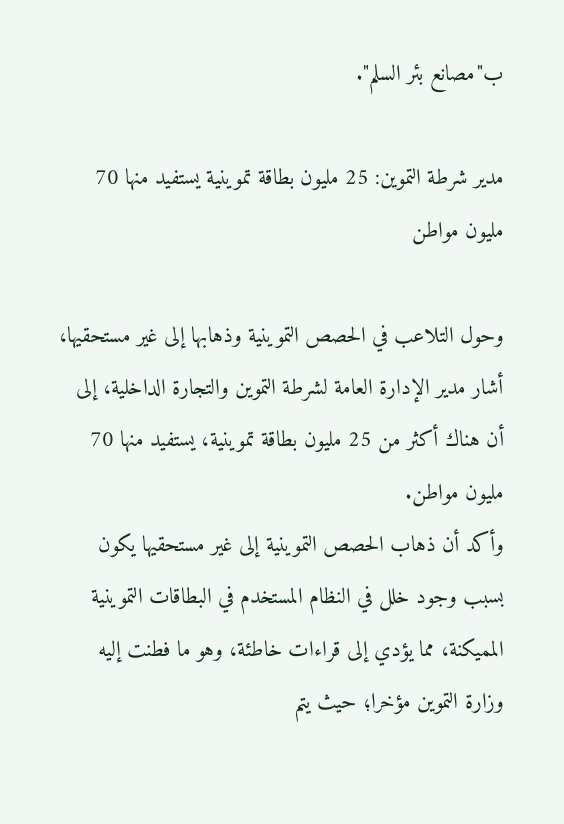ب"مصانع بئر السلم".

مدير شرطة التموين: 25 مليون بطاقة تموينية يستفيد منها 70 مليون مواطن

وحول التلاعب في الحصص التموينية وذهابها إلى غير مستحقيها، أشار مدير الإدارة العامة لشرطة التموين والتجارة الداخلية، إلى أن هناك أكثر من 25 مليون بطاقة تموينية، يستفيد منها 70 مليون مواطن.
وأكد أن ذهاب الحصص التموينية إلى غير مستحقيها يكون بسبب وجود خلل في النظام المستخدم في البطاقات التموينية المميكنة، مما يؤدي إلى قراءات خاطئة، وهو ما فطنت إليه وزارة التموين مؤخرا؛ حيث يتم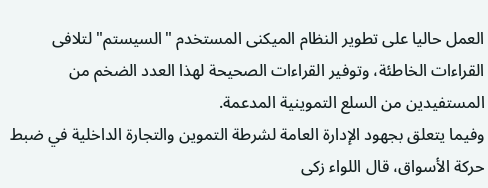العمل حاليا على تطوير النظام الميكنى المستخدم "السيستم" لتلافى القراءات الخاطئة، وتوفير القراءات الصحيحة لهذا العدد الضخم من المستفيدين من السلع التموينية المدعمة.
وفيما يتعلق بجهود الإدارة العامة لشرطة التموين والتجارة الداخلية في ضبط حركة الأسواق، قال اللواء زكى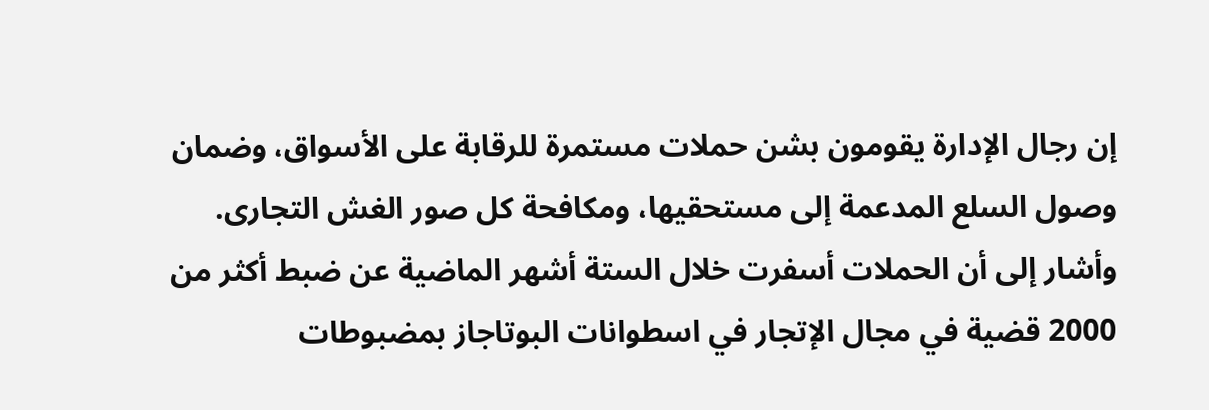إن رجال الإدارة يقومون بشن حملات مستمرة للرقابة على الأسواق، وضمان وصول السلع المدعمة إلى مستحقيها، ومكافحة كل صور الغش التجارى.
وأشار إلى أن الحملات أسفرت خلال الستة أشهر الماضية عن ضبط أكثر من 2000 قضية في مجال الإتجار في اسطوانات البوتاجاز بمضبوطات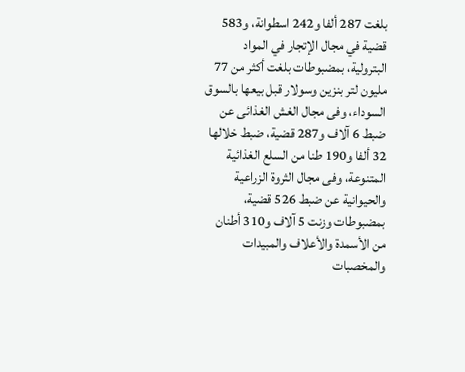بلغت 287 ألفا و242 اسطوانة، و583 قضية في مجال الإتجار في المواد البترولية، بمضبوطات بلغت أكثر من 77 مليون لتر بنزين وسولار قبل بيعها بالسوق السوداء، وفى مجال الغش الغذائى عن ضبط 6 آلاف و287 قضية، ضبط خلالها 32 ألفا و190 طنا من السلع الغذائية المتنوعة، وفى مجال الثروة الزراعية والحيوانية عن ضبط 526 قضية، بمضبوطات وزنت 5 آلاف و310 أطنان من الأسمدة والأعلاف والمبيدات والمخصبات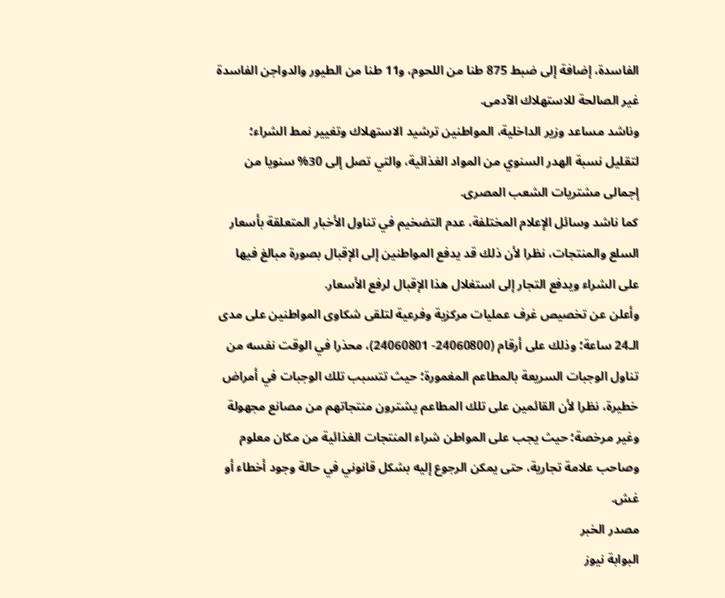الفاسدة، إضافة إلى ضبط 875 طنا من اللحوم، و11 طنا من الطيور والدواجن الفاسدة غير الصالحة للاستهلاك الآدمى.
وناشد مساعد وزير الداخلية، المواطنين ترشيد الاستهلاك وتغيير نمط الشراء؛ لتقليل نسبة الهدر السنوي من المواد الغذائية، والتي تصل إلى 30% سنويا من إجمالى مشتريات الشعب المصرى.
كما ناشد وسائل الإعلام المختلفة، عدم التضخيم في تناول الأخبار المتعلقة بأسعار السلع والمنتجات، نظرا لأن ذلك قد يدفع المواطنين إلى الإقبال بصورة مبالغ فيها على الشراء ويدفع التجار إلى استغلال هذا الإقبال لرفع الأسعار.
وأعلن عن تخصيص غرف عمليات مركزية وفرعية لتلقى شكاوى المواطنين على مدى الـ24 ساعة؛ وذلك على أرقام (24060800- 24060801)، محذرا في الوقت نفسه من تناول الوجبات السريعة بالمطاعم المغمورة؛ حيث تتسبب تلك الوجبات في أمراض خطيرة، نظرا لأن القائمين على تلك المطاعم يشترون منتجاتهم من مصانع مجهولة وغير مرخصة؛ حيث يجب على المواطن شراء المنتجات الغذائية من مكان معلوم وصاحب علامة تجارية، حتى يمكن الرجوع إليه بشكل قانوني في حالة وجود أخطاء أو غش.
مصدر الخبر
البوابة نيوز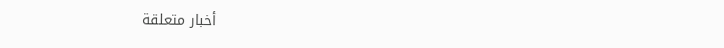أخبار متعلقة